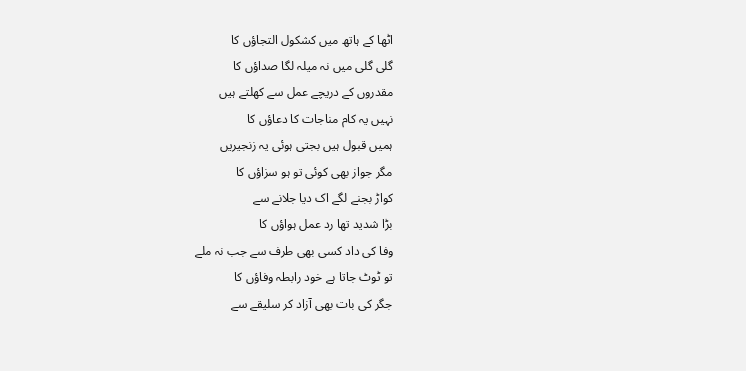اٹھا کے ہاتھ میں کشکول التجاؤں کا
گلی گلی میں نہ میلہ لگا صداؤں کا
مقدروں کے دریچے عمل سے کھلتے ہیں
نہیں یہ کام مناجات کا دعاؤں کا
ہمیں قبول ہیں بجتی ہوئی یہ زنجیریں
مگر جواز بھی کوئی تو ہو سزاؤں کا
کواڑ بجنے لگے اک دیا جلانے سے
بڑا شدید تھا رد عمل ہواؤں کا
وفا کی داد کسی بھی طرف سے جب نہ ملے
تو ٹوٹ جاتا ہے خود رابطہ وفاؤں کا
جگر کی بات بھی آزاد کر سلیقے سے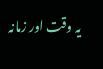یہ وقت اور زمانہ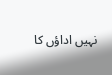نہیں اداؤں کا